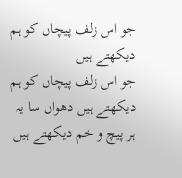جو اس زلف پیچاں کو ہم دیکھتے ہیں
جو اس زلف پیچاں کو ہم دیکھتے ہیں دھواں سا یہ ہر پیچ و خم دیکھتے ہیں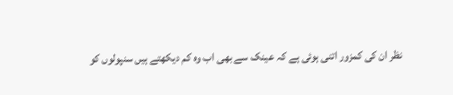نظر ان کی کمزور اتنی ہوئی ہے کہ عینک سے بھی اب وہ کم دیکھتے ہیں سنپولوں کو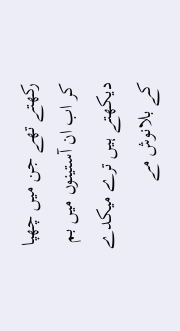رکھتے تھے جن میں چھپا کر اب ان آستینوں میں بم دیکھتے ہیں ترے میکدے کے بلانوش مے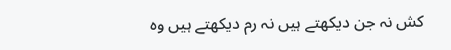کش نہ جن دیکھتے ہیں نہ رم دیکھتے ہیں وہ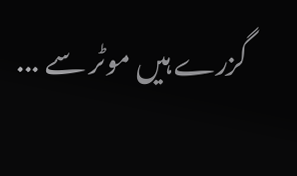گزرے ہیں موٹر سے ...